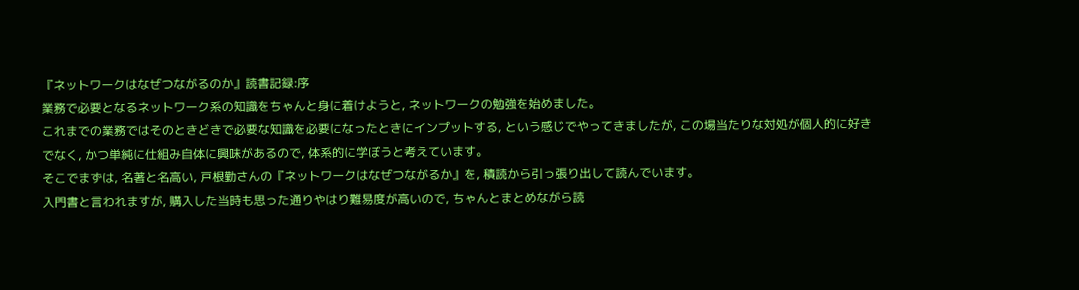『ネットワークはなぜつながるのか』読書記録:序
業務で必要となるネットワーク系の知識をちゃんと身に着けようと, ネットワークの勉強を始めました。
これまでの業務ではそのときどきで必要な知識を必要になったときにインプットする, という感じでやってきましたが, この場当たりな対処が個人的に好きでなく, かつ単純に仕組み自体に興味があるので, 体系的に学ぼうと考えています。
そこでまずは, 名著と名高い, 戸根勤さんの『ネットワークはなぜつながるか』を, 積読から引っ張り出して読んでいます。
入門書と言われますが, 購入した当時も思った通りやはり難易度が高いので, ちゃんとまとめながら読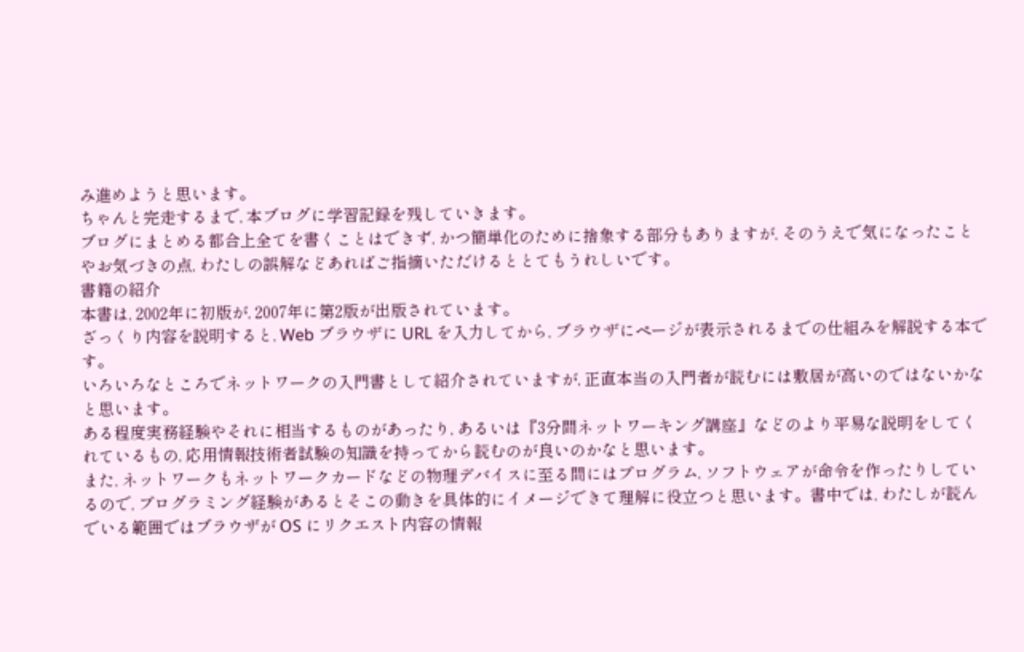み進めようと思います。
ちゃんと完走するまで, 本ブログに学習記録を残していきます。
ブログにまとめる都合上全てを書くことはできず, かつ簡単化のために捨象する部分もありますが, そのうえで気になったことやお気づきの点, わたしの誤解などあればご指摘いただけるととてもうれしいです。
書籍の紹介
本書は, 2002年に初版が, 2007年に第2版が出版されています。
ざっくり内容を説明すると, Web ブラウザに URL を入力してから, ブラウザにページが表示されるまでの仕組みを解説する本です。
いろいろなところでネットワークの入門書として紹介されていますが, 正直本当の入門者が読むには敷居が高いのではないかなと思います。
ある程度実務経験やそれに相当するものがあったり, あるいは『3分間ネットワーキング講座』などのより平易な説明をしてくれているもの, 応用情報技術者試験の知識を持ってから読むのが良いのかなと思います。
また, ネットワークもネットワークカードなどの物理デバイスに至る間にはプログラム, ソフトウェアが命令を作ったりしているので, プログラミング経験があるとそこの動きを具体的にイメージできて理解に役立つと思います。書中では, わたしが読んでいる範囲ではブラウザが OS にリクエスト内容の情報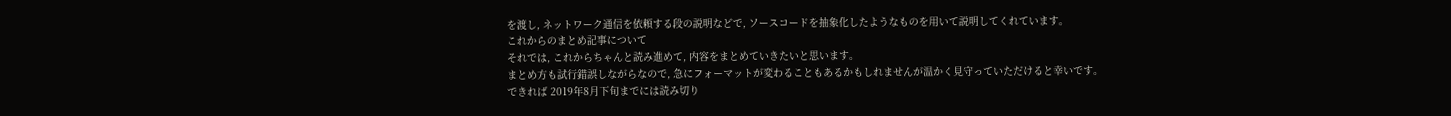を渡し, ネットワーク通信を依頼する段の説明などで, ソースコードを抽象化したようなものを用いて説明してくれています。
これからのまとめ記事について
それでは, これからちゃんと読み進めて, 内容をまとめていきたいと思います。
まとめ方も試行錯誤しながらなので, 急にフォーマットが変わることもあるかもしれませんが温かく見守っていただけると幸いです。
できれば 2019年8月下旬までには読み切り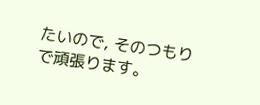たいので, そのつもりで頑張ります。